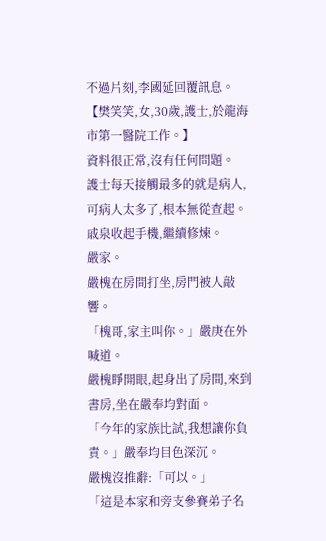不過片刻,李國延回覆訊息。
【樊笑笑,女,30歲,護士,於龍海市第一醫院工作。】
資料很正常,沒有任何問題。
護士每天接觸最多的就是病人,可病人太多了,根本無從查起。
戚泉收起手機,繼續修煉。
嚴家。
嚴槐在房間打坐,房門被人敲響。
「槐哥,家主叫你。」嚴庚在外喊道。
嚴槐睜開眼,起身出了房間,來到書房,坐在嚴奉均對面。
「今年的家族比試,我想讓你負責。」嚴奉均目色深沉。
嚴槐沒推辭:「可以。」
「這是本家和旁支參賽弟子名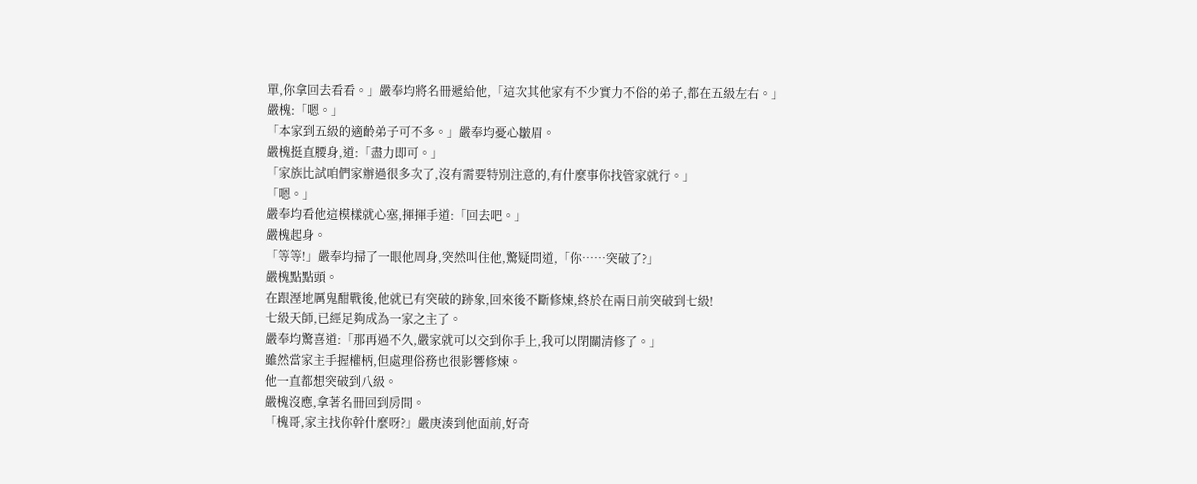單,你拿回去看看。」嚴奉均將名冊遞給他,「這次其他家有不少實力不俗的弟子,都在五級左右。」
嚴槐:「嗯。」
「本家到五級的適齡弟子可不多。」嚴奉均憂心皺眉。
嚴槐挺直腰身,道:「盡力即可。」
「家族比試咱們家辦過很多次了,沒有需要特別注意的,有什麼事你找管家就行。」
「嗯。」
嚴奉均看他這模樣就心塞,揮揮手道:「回去吧。」
嚴槐起身。
「等等!」嚴奉均掃了一眼他周身,突然叫住他,驚疑問道,「你……突破了?」
嚴槐點點頭。
在跟溼地厲鬼酣戰後,他就已有突破的跡象,回來後不斷修煉,終於在兩日前突破到七級!
七級天師,已經足夠成為一家之主了。
嚴奉均驚喜道:「那再過不久,嚴家就可以交到你手上,我可以閉關清修了。」
雖然當家主手握權柄,但處理俗務也很影響修煉。
他一直都想突破到八級。
嚴槐沒應,拿著名冊回到房間。
「槐哥,家主找你幹什麼呀?」嚴庚湊到他面前,好奇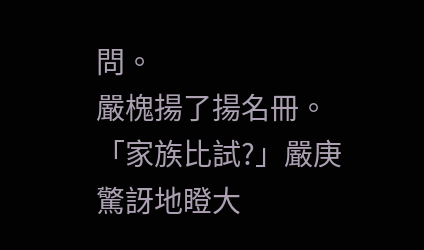問。
嚴槐揚了揚名冊。
「家族比試?」嚴庚驚訝地瞪大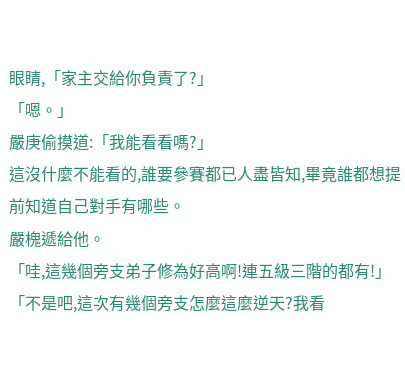眼睛,「家主交給你負責了?」
「嗯。」
嚴庚偷摸道:「我能看看嗎?」
這沒什麼不能看的,誰要參賽都已人盡皆知,畢竟誰都想提前知道自己對手有哪些。
嚴槐遞給他。
「哇,這幾個旁支弟子修為好高啊!連五級三階的都有!」
「不是吧,這次有幾個旁支怎麼這麼逆天?我看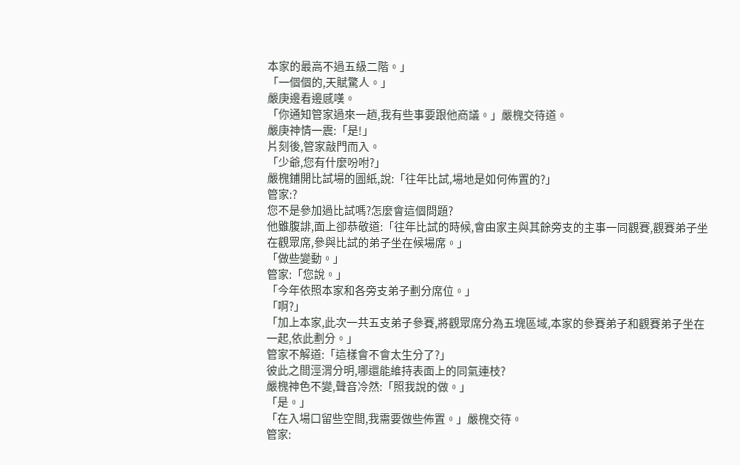本家的最高不過五級二階。」
「一個個的,天賦驚人。」
嚴庚邊看邊感嘆。
「你通知管家過來一趟,我有些事要跟他商議。」嚴槐交待道。
嚴庚神情一震:「是!」
片刻後,管家敲門而入。
「少爺,您有什麼吩咐?」
嚴槐鋪開比試場的圖紙,說:「往年比試,場地是如何佈置的?」
管家:?
您不是參加過比試嗎?怎麼會這個問題?
他雖腹誹,面上卻恭敬道:「往年比試的時候,會由家主與其餘旁支的主事一同觀賽,觀賽弟子坐在觀眾席,參與比試的弟子坐在候場席。」
「做些變動。」
管家:「您說。」
「今年依照本家和各旁支弟子劃分席位。」
「啊?」
「加上本家,此次一共五支弟子參賽,將觀眾席分為五塊區域,本家的參賽弟子和觀賽弟子坐在一起,依此劃分。」
管家不解道:「這樣會不會太生分了?」
彼此之間涇渭分明,哪還能維持表面上的同氣連枝?
嚴槐神色不變,聲音冷然:「照我說的做。」
「是。」
「在入場口留些空間,我需要做些佈置。」嚴槐交待。
管家: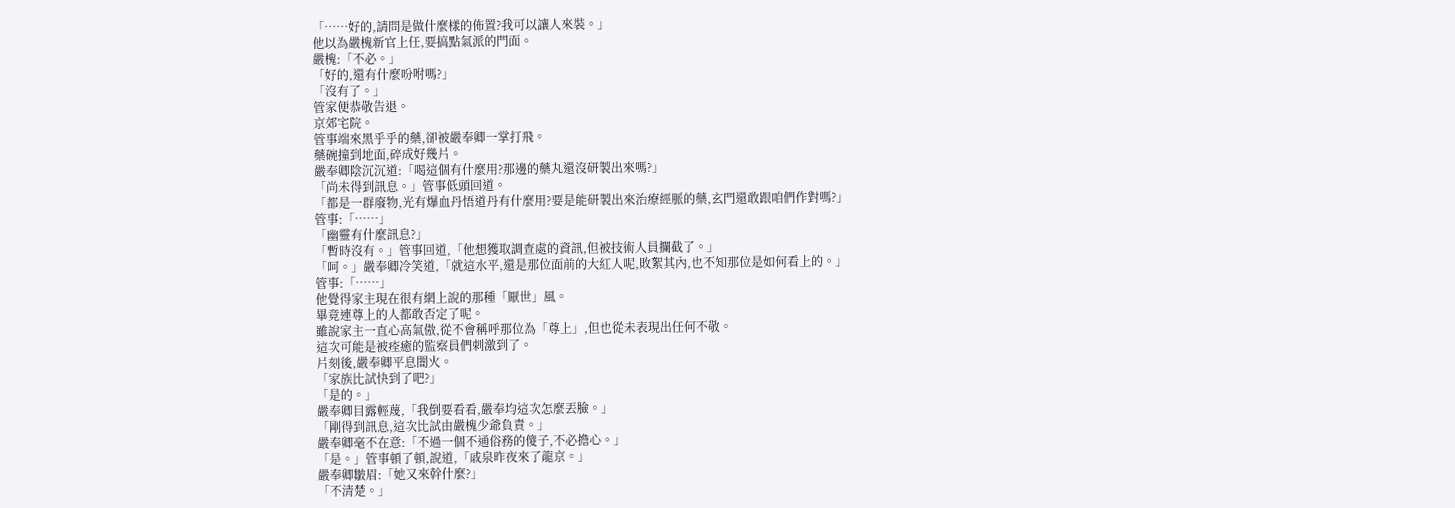「……好的,請問是做什麼樣的佈置?我可以讓人來裝。」
他以為嚴槐新官上任,要搞點氣派的門面。
嚴槐:「不必。」
「好的,還有什麼吩咐嗎?」
「沒有了。」
管家便恭敬告退。
京郊宅院。
管事端來黑乎乎的藥,卻被嚴奉卿一掌打飛。
藥碗撞到地面,碎成好幾片。
嚴奉卿陰沉沉道:「喝這個有什麼用?那邊的藥丸還沒研製出來嗎?」
「尚未得到訊息。」管事低頭回道。
「都是一群廢物,光有爆血丹悟道丹有什麼用?要是能研製出來治療經脈的藥,玄門還敢跟咱們作對嗎?」
管事:「……」
「幽靈有什麼訊息?」
「暫時沒有。」管事回道,「他想獲取調查處的資訊,但被技術人員攔截了。」
「呵。」嚴奉卿冷笑道,「就這水平,還是那位面前的大紅人呢,敗絮其內,也不知那位是如何看上的。」
管事:「……」
他覺得家主現在很有網上說的那種「厭世」風。
畢竟連尊上的人都敢否定了呢。
雖說家主一直心高氣傲,從不會稱呼那位為「尊上」,但也從未表現出任何不敬。
這次可能是被痊癒的監察員們刺激到了。
片刻後,嚴奉卿平息闇火。
「家族比試快到了吧?」
「是的。」
嚴奉卿目露輕蔑,「我倒要看看,嚴奉均這次怎麼丟臉。」
「剛得到訊息,這次比試由嚴槐少爺負責。」
嚴奉卿毫不在意:「不過一個不通俗務的傻子,不必擔心。」
「是。」管事頓了頓,說道,「戚泉昨夜來了龍京。」
嚴奉卿皺眉:「她又來幹什麼?」
「不清楚。」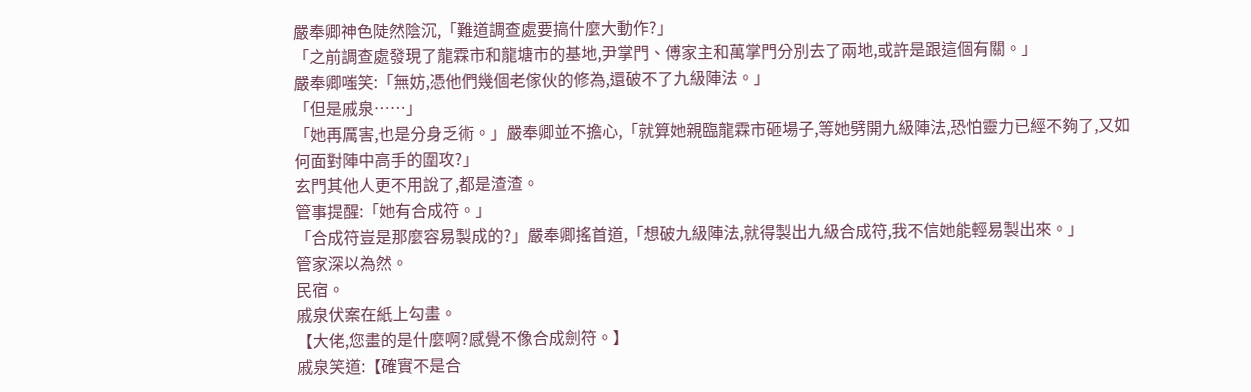嚴奉卿神色陡然陰沉,「難道調查處要搞什麼大動作?」
「之前調查處發現了龍霖市和龍塘市的基地,尹掌門、傅家主和萬掌門分別去了兩地,或許是跟這個有關。」
嚴奉卿嗤笑:「無妨,憑他們幾個老傢伙的修為,還破不了九級陣法。」
「但是戚泉……」
「她再厲害,也是分身乏術。」嚴奉卿並不擔心,「就算她親臨龍霖市砸場子,等她劈開九級陣法,恐怕靈力已經不夠了,又如何面對陣中高手的圍攻?」
玄門其他人更不用說了,都是渣渣。
管事提醒:「她有合成符。」
「合成符豈是那麼容易製成的?」嚴奉卿搖首道,「想破九級陣法,就得製出九級合成符,我不信她能輕易製出來。」
管家深以為然。
民宿。
戚泉伏案在紙上勾畫。
【大佬,您畫的是什麼啊?感覺不像合成劍符。】
戚泉笑道:【確實不是合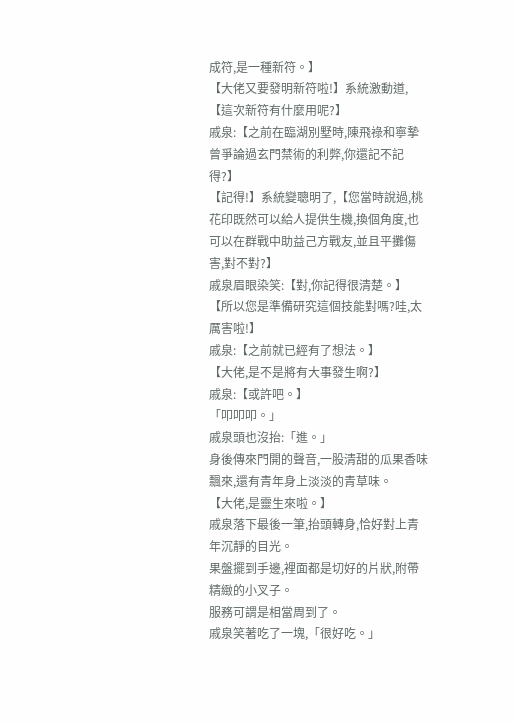成符,是一種新符。】
【大佬又要發明新符啦!】系統激動道,【這次新符有什麼用呢?】
戚泉:【之前在臨湖別墅時,陳飛祿和寧摯曾爭論過玄門禁術的利弊,你還記不記得?】
【記得!】系統變聰明了,【您當時說過,桃花印既然可以給人提供生機,換個角度,也可以在群戰中助益己方戰友,並且平攤傷害,對不對?】
戚泉眉眼染笑:【對,你記得很清楚。】
【所以您是準備研究這個技能對嗎?哇,太厲害啦!】
戚泉:【之前就已經有了想法。】
【大佬,是不是將有大事發生啊?】
戚泉:【或許吧。】
「叩叩叩。」
戚泉頭也沒抬:「進。」
身後傳來門開的聲音,一股清甜的瓜果香味飄來,還有青年身上淡淡的青草味。
【大佬,是靈生來啦。】
戚泉落下最後一筆,抬頭轉身,恰好對上青年沉靜的目光。
果盤擺到手邊,裡面都是切好的片狀,附帶精緻的小叉子。
服務可謂是相當周到了。
戚泉笑著吃了一塊,「很好吃。」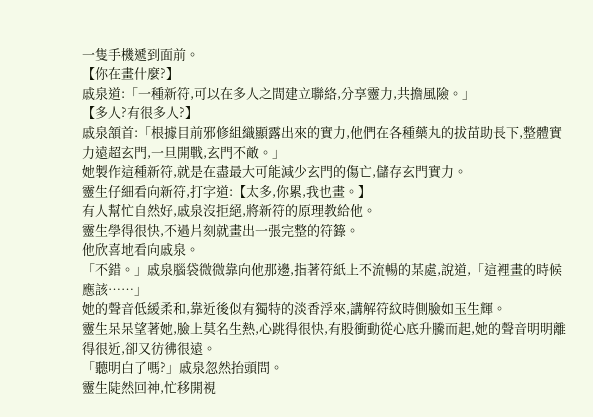一隻手機遞到面前。
【你在畫什麼?】
戚泉道:「一種新符,可以在多人之間建立聯絡,分享靈力,共擔風險。」
【多人?有很多人?】
戚泉頷首:「根據目前邪修組織顯露出來的實力,他們在各種藥丸的拔苗助長下,整體實力遠超玄門,一旦開戰,玄門不敵。」
她製作這種新符,就是在盡最大可能減少玄門的傷亡,儲存玄門實力。
靈生仔細看向新符,打字道:【太多,你累,我也畫。】
有人幫忙自然好,戚泉沒拒絕,將新符的原理教給他。
靈生學得很快,不過片刻就畫出一張完整的符籙。
他欣喜地看向戚泉。
「不錯。」戚泉腦袋微微靠向他那邊,指著符紙上不流暢的某處,說道,「這裡畫的時候應該……」
她的聲音低緩柔和,靠近後似有獨特的淡香浮來,講解符紋時側臉如玉生輝。
靈生呆呆望著她,臉上莫名生熱,心跳得很快,有股衝動從心底升騰而起,她的聲音明明離得很近,卻又彷彿很遠。
「聽明白了嗎?」戚泉忽然抬頭問。
靈生陡然回神,忙移開視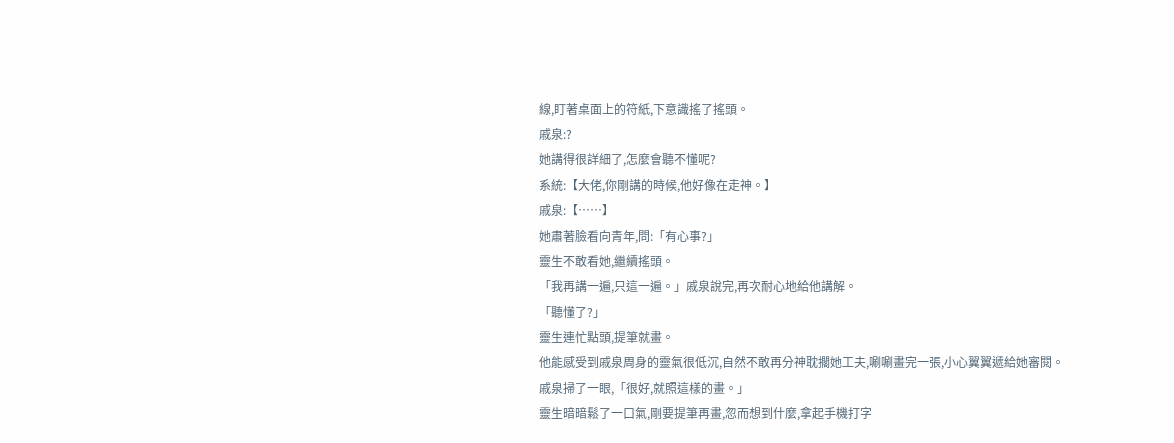線,盯著桌面上的符紙,下意識搖了搖頭。
戚泉:?
她講得很詳細了,怎麼會聽不懂呢?
系統:【大佬,你剛講的時候,他好像在走神。】
戚泉:【……】
她肅著臉看向青年,問:「有心事?」
靈生不敢看她,繼續搖頭。
「我再講一遍,只這一遍。」戚泉說完,再次耐心地給他講解。
「聽懂了?」
靈生連忙點頭,提筆就畫。
他能感受到戚泉周身的靈氣很低沉,自然不敢再分神耽擱她工夫,唰唰畫完一張,小心翼翼遞給她審閱。
戚泉掃了一眼,「很好,就照這樣的畫。」
靈生暗暗鬆了一口氣,剛要提筆再畫,忽而想到什麼,拿起手機打字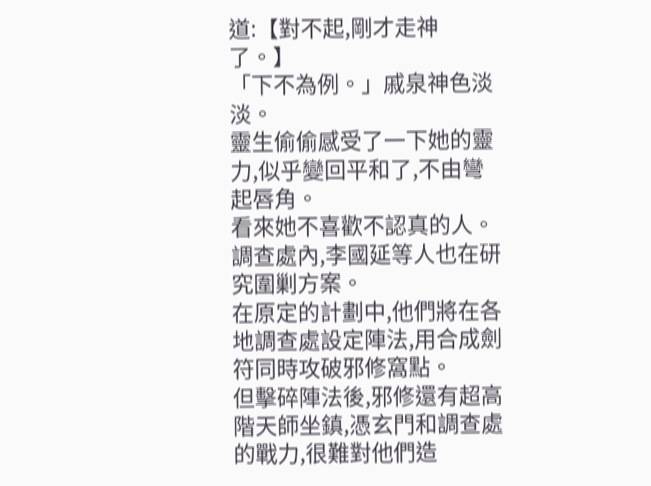道:【對不起,剛才走神了。】
「下不為例。」戚泉神色淡淡。
靈生偷偷感受了一下她的靈力,似乎變回平和了,不由彎起唇角。
看來她不喜歡不認真的人。
調查處內,李國延等人也在研究圍剿方案。
在原定的計劃中,他們將在各地調查處設定陣法,用合成劍符同時攻破邪修窩點。
但擊碎陣法後,邪修還有超高階天師坐鎮,憑玄門和調查處的戰力,很難對他們造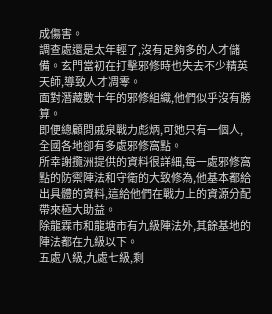成傷害。
調查處還是太年輕了,沒有足夠多的人才儲備。玄門當初在打擊邪修時也失去不少精英天師,導致人才凋零。
面對潛藏數十年的邪修組織,他們似乎沒有勝算。
即便總顧問戚泉戰力彪炳,可她只有一個人,全國各地卻有多處邪修窩點。
所幸謝攬洲提供的資料很詳細,每一處邪修窩點的防禦陣法和守衛的大致修為,他基本都給出具體的資料,這給他們在戰力上的資源分配帶來極大助益。
除龍霖市和龍塘市有九級陣法外,其餘基地的陣法都在九級以下。
五處八級,九處七級,剩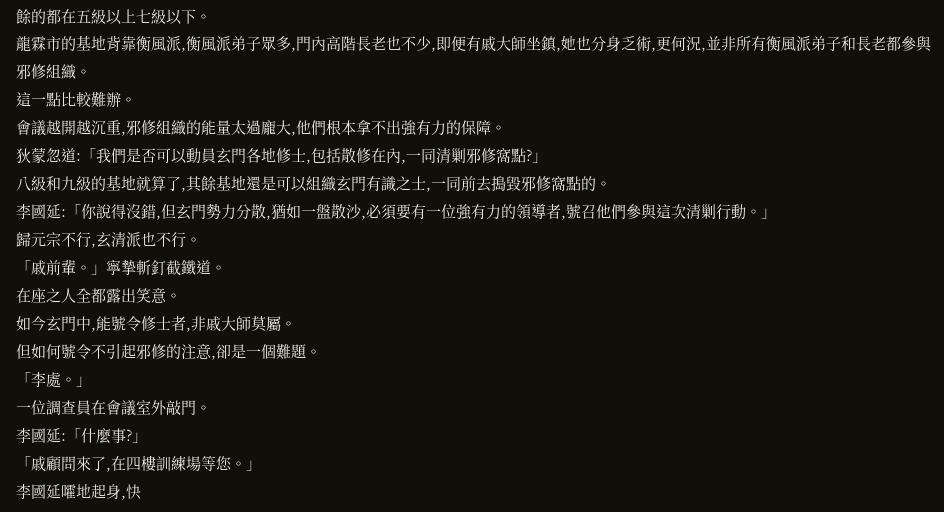餘的都在五級以上七級以下。
龍霖市的基地背靠衡風派,衡風派弟子眾多,門內高階長老也不少,即便有戚大師坐鎮,她也分身乏術,更何況,並非所有衡風派弟子和長老都參與邪修組織。
這一點比較難辦。
會議越開越沉重,邪修組織的能量太過龐大,他們根本拿不出強有力的保障。
狄蒙忽道:「我們是否可以動員玄門各地修士,包括散修在內,一同清剿邪修窩點?」
八級和九級的基地就算了,其餘基地還是可以組織玄門有識之士,一同前去搗毀邪修窩點的。
李國延:「你說得沒錯,但玄門勢力分散,猶如一盤散沙,必須要有一位強有力的領導者,號召他們參與這次清剿行動。」
歸元宗不行,玄清派也不行。
「戚前輩。」寧摯斬釘截鐵道。
在座之人全都露出笑意。
如今玄門中,能號令修士者,非戚大師莫屬。
但如何號令不引起邪修的注意,卻是一個難題。
「李處。」
一位調查員在會議室外敲門。
李國延:「什麼事?」
「戚顧問來了,在四樓訓練場等您。」
李國延嚯地起身,快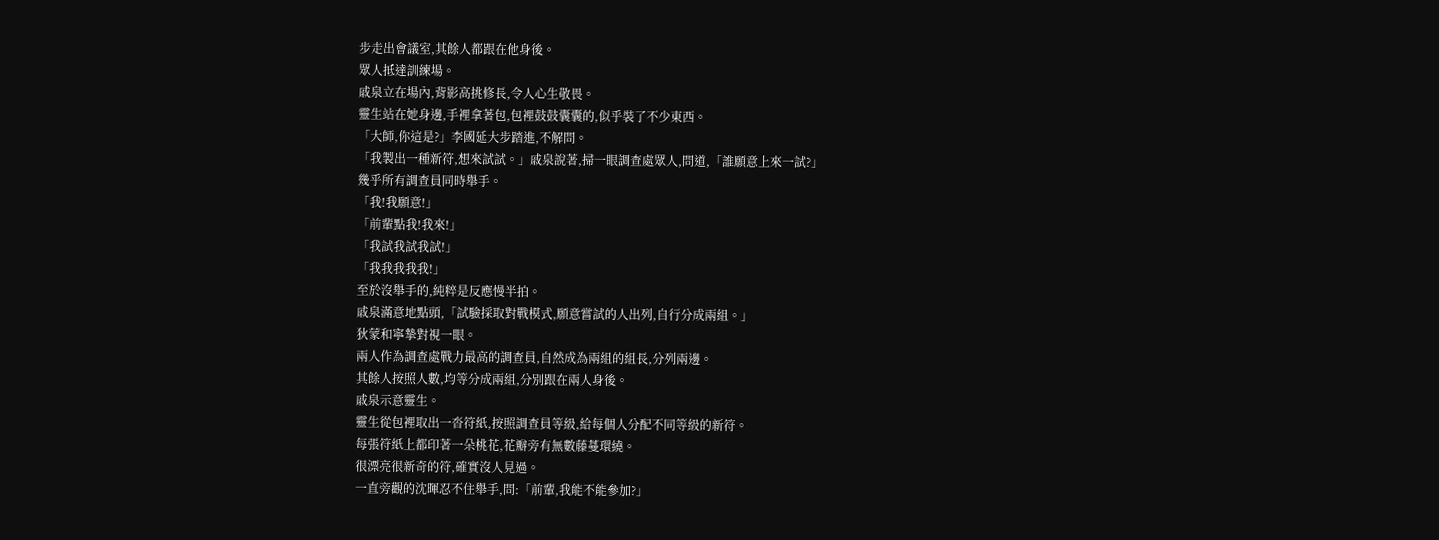步走出會議室,其餘人都跟在他身後。
眾人抵達訓練場。
戚泉立在場內,背影高挑修長,令人心生敬畏。
靈生站在她身邊,手裡拿著包,包裡鼓鼓囊囊的,似乎裝了不少東西。
「大師,你這是?」李國延大步踏進,不解問。
「我製出一種新符,想來試試。」戚泉說著,掃一眼調查處眾人,問道,「誰願意上來一試?」
幾乎所有調查員同時舉手。
「我!我願意!」
「前輩點我!我來!」
「我試我試我試!」
「我我我我我!」
至於沒舉手的,純粹是反應慢半拍。
戚泉滿意地點頭,「試驗採取對戰模式,願意嘗試的人出列,自行分成兩組。」
狄蒙和寧摯對視一眼。
兩人作為調查處戰力最高的調查員,自然成為兩組的組長,分列兩邊。
其餘人按照人數,均等分成兩組,分別跟在兩人身後。
戚泉示意靈生。
靈生從包裡取出一沓符紙,按照調查員等級,給每個人分配不同等級的新符。
每張符紙上都印著一朵桃花,花瓣旁有無數藤蔓環繞。
很漂亮很新奇的符,確實沒人見過。
一直旁觀的沈暉忍不住舉手,問:「前輩,我能不能參加?」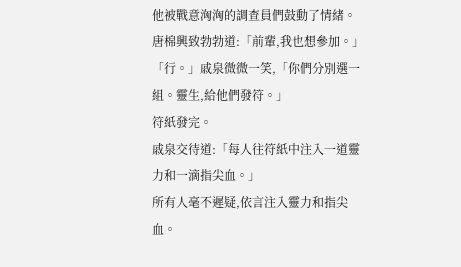他被戰意洶洶的調查員們鼓動了情緒。
唐棉興致勃勃道:「前輩,我也想參加。」
「行。」戚泉微微一笑,「你們分別選一組。靈生,給他們發符。」
符紙發完。
戚泉交待道:「每人往符紙中注入一道靈力和一滴指尖血。」
所有人毫不遲疑,依言注入靈力和指尖血。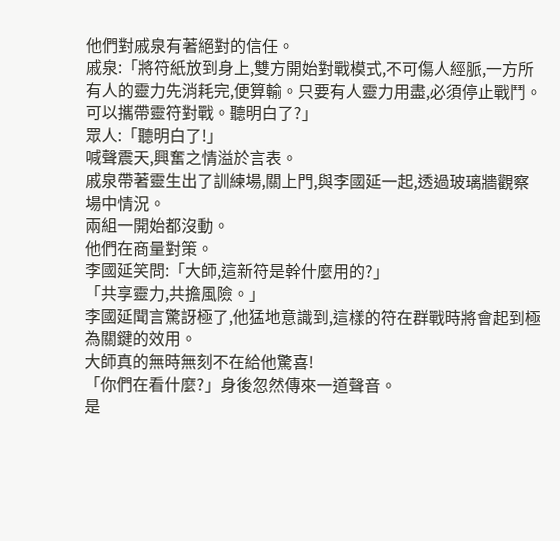他們對戚泉有著絕對的信任。
戚泉:「將符紙放到身上,雙方開始對戰模式,不可傷人經脈,一方所有人的靈力先消耗完,便算輸。只要有人靈力用盡,必須停止戰鬥。可以攜帶靈符對戰。聽明白了?」
眾人:「聽明白了!」
喊聲震天,興奮之情溢於言表。
戚泉帶著靈生出了訓練場,關上門,與李國延一起,透過玻璃牆觀察場中情況。
兩組一開始都沒動。
他們在商量對策。
李國延笑問:「大師,這新符是幹什麼用的?」
「共享靈力,共擔風險。」
李國延聞言驚訝極了,他猛地意識到,這樣的符在群戰時將會起到極為關鍵的效用。
大師真的無時無刻不在給他驚喜!
「你們在看什麼?」身後忽然傳來一道聲音。
是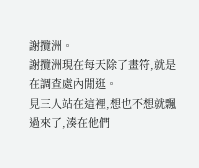謝攬洲。
謝攬洲現在每天除了畫符,就是在調查處內閒逛。
見三人站在這裡,想也不想就飄過來了,湊在他們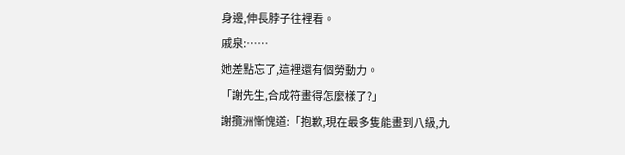身邊,伸長脖子往裡看。
戚泉:……
她差點忘了,這裡還有個勞動力。
「謝先生,合成符畫得怎麼樣了?」
謝攬洲慚愧道:「抱歉,現在最多隻能畫到八級,九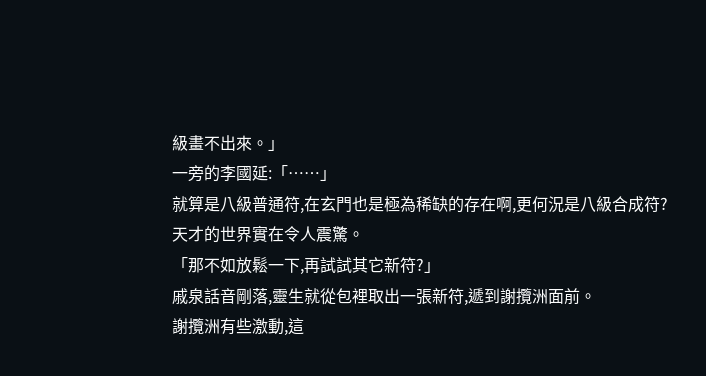級畫不出來。」
一旁的李國延:「……」
就算是八級普通符,在玄門也是極為稀缺的存在啊,更何況是八級合成符?
天才的世界實在令人震驚。
「那不如放鬆一下,再試試其它新符?」
戚泉話音剛落,靈生就從包裡取出一張新符,遞到謝攬洲面前。
謝攬洲有些激動,這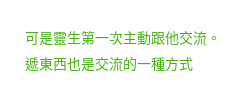可是靈生第一次主動跟他交流。
遞東西也是交流的一種方式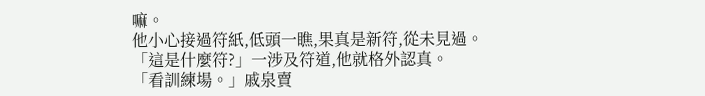嘛。
他小心接過符紙,低頭一瞧,果真是新符,從未見過。
「這是什麼符?」一涉及符道,他就格外認真。
「看訓練場。」戚泉賣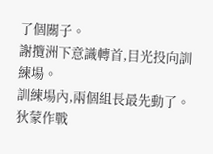了個關子。
謝攬洲下意識轉首,目光投向訓練場。
訓練場內,兩個組長最先動了。
狄蒙作戰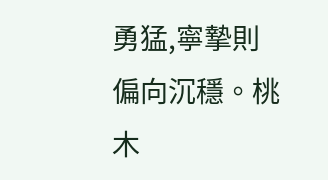勇猛,寧摯則偏向沉穩。桃木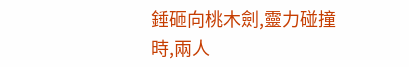錘砸向桃木劍,靈力碰撞時,兩人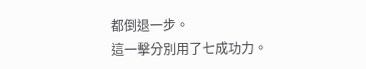都倒退一步。
這一擊分別用了七成功力。